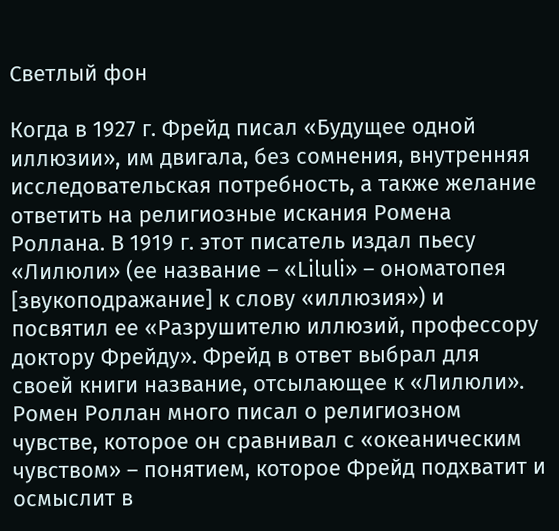Светлый фон

Когда в 1927 г. Фрейд писал «Будущее одной иллюзии», им двигала, без сомнения, внутренняя исследовательская потребность, а также желание ответить на религиозные искания Ромена Роллана. В 1919 г. этот писатель издал пьесу «Лилюли» (ее название – «Liluli» – ономатопея [звукоподражание] к слову «иллюзия») и посвятил ее «Разрушителю иллюзий, профессору доктору Фрейду». Фрейд в ответ выбрал для своей книги название, отсылающее к «Лилюли». Ромен Роллан много писал о религиозном чувстве, которое он сравнивал с «океаническим чувством» – понятием, которое Фрейд подхватит и осмыслит в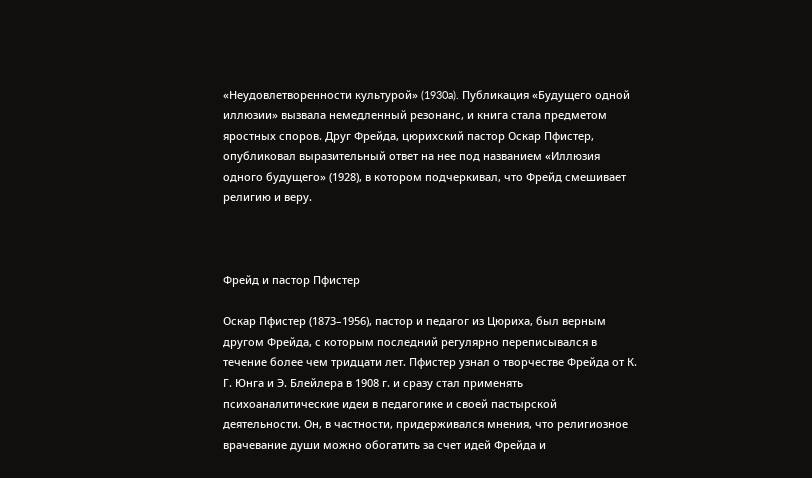«Неудовлетворенности культурой» (1930a). Публикация «Будущего одной иллюзии» вызвала немедленный резонанс, и книга стала предметом яростных споров. Друг Фрейда, цюрихский пастор Оскар Пфистер, опубликовал выразительный ответ на нее под названием «Иллюзия одного будущего» (1928), в котором подчеркивал, что Фрейд смешивает религию и веру.



Фрейд и пастор Пфистер

Оскар Пфистер (1873–1956), пастор и педагог из Цюриха, был верным другом Фрейда, с которым последний регулярно переписывался в течение более чем тридцати лет. Пфистер узнал о творчестве Фрейда от К. Г. Юнга и Э. Блейлера в 1908 г. и сразу стал применять психоаналитические идеи в педагогике и своей пастырской деятельности. Он, в частности, придерживался мнения, что религиозное врачевание души можно обогатить за счет идей Фрейда и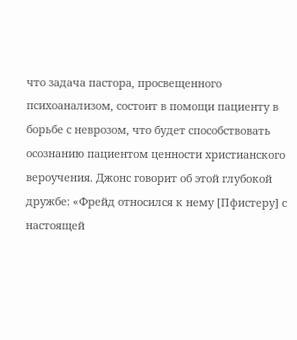что задача пастора, просвещенного психоанализом, состоит в помощи пациенту в борьбе с неврозом, что будет способствовать осознанию пациентом ценности христианского вероучения. Джонс говорит об этой глубокой дружбе: «Фрейд относился к нему [Пфистеру] с настоящей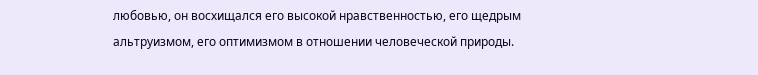любовью, он восхищался его высокой нравственностью, его щедрым альтруизмом, его оптимизмом в отношении человеческой природы.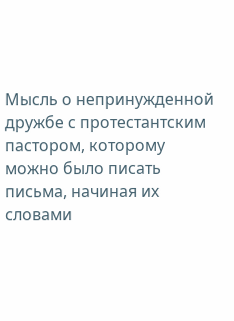Мысль о непринужденной дружбе с протестантским пастором, которому можно было писать письма, начиная их словами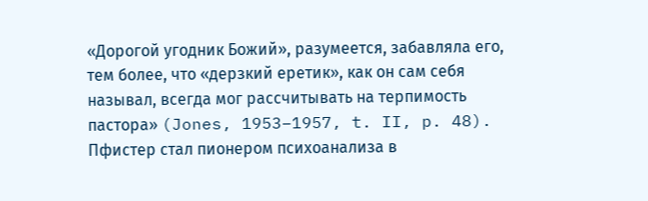«Дорогой угодник Божий», разумеется, забавляла его, тем более, что «дерзкий еретик», как он сам себя называл, всегда мог рассчитывать на терпимость пастора» (Jones, 1953–1957, t. II, p. 48). Пфистер стал пионером психоанализа в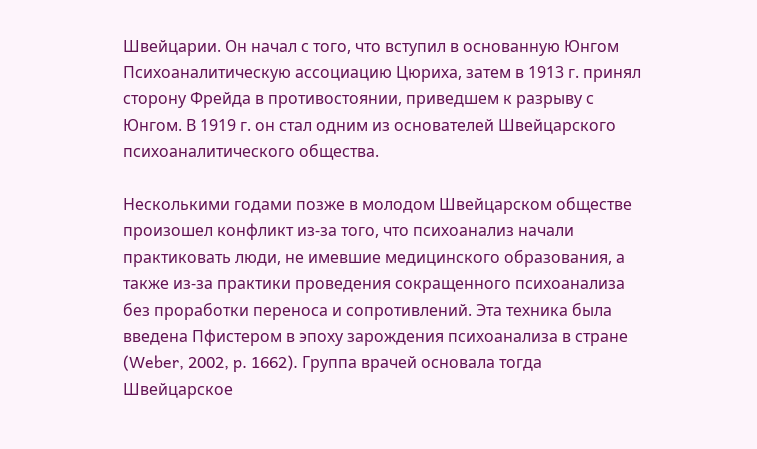Швейцарии. Он начал с того, что вступил в основанную Юнгом Психоаналитическую ассоциацию Цюриха, затем в 1913 г. принял сторону Фрейда в противостоянии, приведшем к разрыву с Юнгом. В 1919 г. он стал одним из основателей Швейцарского психоаналитического общества.

Несколькими годами позже в молодом Швейцарском обществе произошел конфликт из-за того, что психоанализ начали практиковать люди, не имевшие медицинского образования, а также из-за практики проведения сокращенного психоанализа без проработки переноса и сопротивлений. Эта техника была введена Пфистером в эпоху зарождения психоанализа в стране (Weber, 2002, p. 1662). Группа врачей основала тогда Швейцарское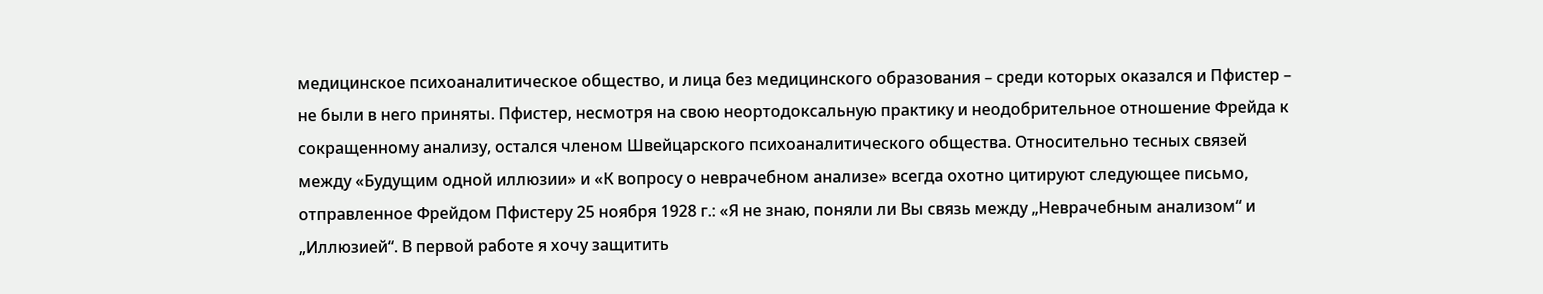медицинское психоаналитическое общество, и лица без медицинского образования – среди которых оказался и Пфистер – не были в него приняты. Пфистер, несмотря на свою неортодоксальную практику и неодобрительное отношение Фрейда к сокращенному анализу, остался членом Швейцарского психоаналитического общества. Относительно тесных связей между «Будущим одной иллюзии» и «К вопросу о неврачебном анализе» всегда охотно цитируют следующее письмо, отправленное Фрейдом Пфистеру 25 ноября 1928 г.: «Я не знаю, поняли ли Вы связь между „Неврачебным анализом“ и „Иллюзией“. В первой работе я хочу защитить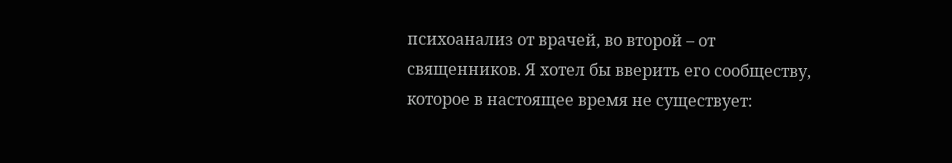психоанализ от врачей, во второй – от священников. Я хотел бы вверить его сообществу, которое в настоящее время не существует: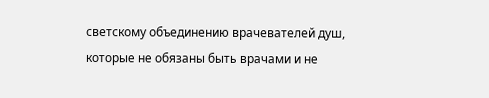светскому объединению врачевателей душ, которые не обязаны быть врачами и не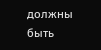должны быть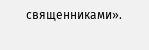священниками».